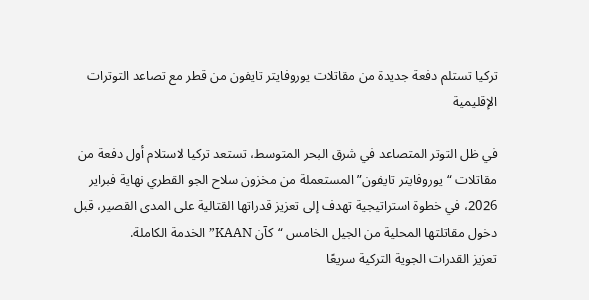تركيا تستلم دفعة جديدة من مقاتلات يوروفايتر تايفون من قطر مع تصاعد التوترات الإقليمية

في ظل التوتر المتصاعد في شرق البحر المتوسط، تستعد تركيا لاستلام أول دفعة من مقاتلات “يوروفايتر تايفون” المستعملة من مخزون سلاح الجو القطري نهاية فبراير 2026، في خطوة استراتيجية تهدف إلى تعزيز قدراتها القتالية على المدى القصير، قبل دخول مقاتلتها المحلية من الجيل الخامس “كآن KAAN” الخدمة الكاملة.
تعزيز القدرات الجوية التركية سريعًا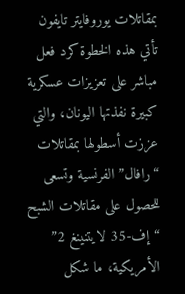بمقاتلات يوروفايتر تايفون
تأتي هذه الخطوة كرد فعل مباشر على تعزيزات عسكرية كبيرة نفذتها اليونان، والتي عززت أسطولها بمقاتلات “رافال” الفرنسية وتسعى للحصول على مقاتلات الشبح “إف-35 لايتنينغ 2” الأمريكية، ما شكل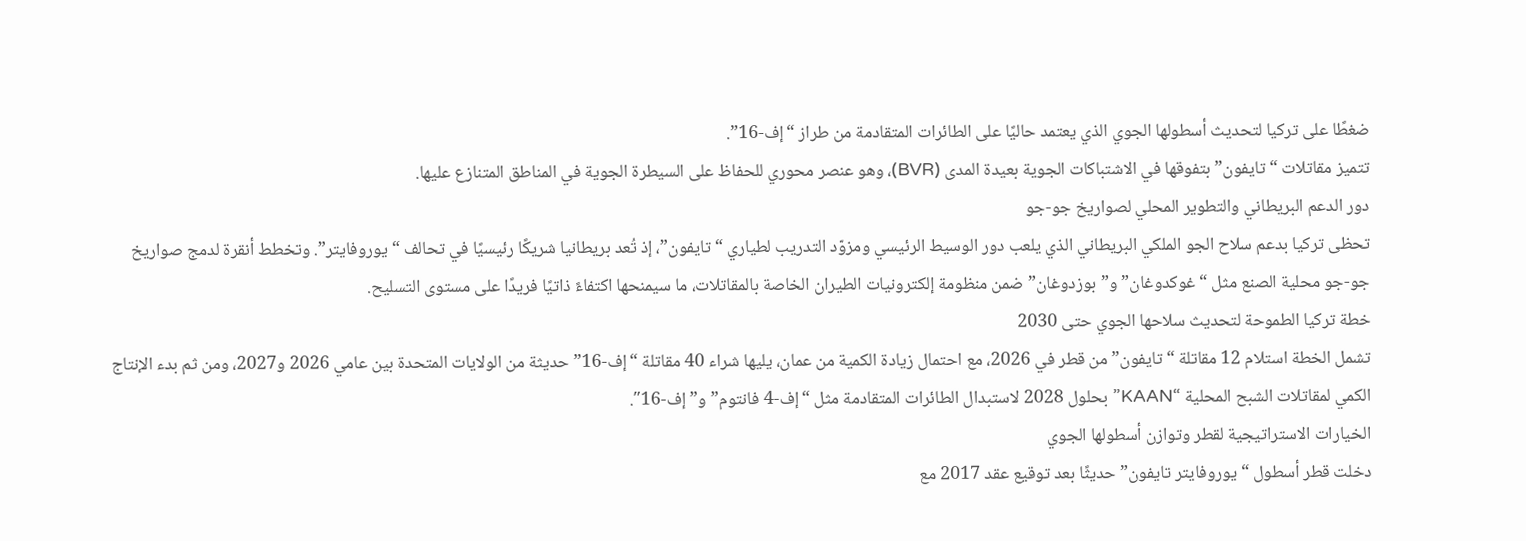ضغطًا على تركيا لتحديث أسطولها الجوي الذي يعتمد حاليًا على الطائرات المتقادمة من طراز “إف-16”.
تتميز مقاتلات “تايفون” بتفوقها في الاشتباكات الجوية بعيدة المدى (BVR)، وهو عنصر محوري للحفاظ على السيطرة الجوية في المناطق المتنازع عليها.
دور الدعم البريطاني والتطوير المحلي لصواريخ جو-جو
تحظى تركيا بدعم سلاح الجو الملكي البريطاني الذي يلعب دور الوسيط الرئيسي ومزوّد التدريب لطياري “تايفون”، إذ تُعد بريطانيا شريكًا رئيسيًا في تحالف “يوروفايتر”. وتخطط أنقرة لدمج صواريخ جو-جو محلية الصنع مثل “غوكدوغان” و”بوزدوغان” ضمن منظومة إلكترونيات الطيران الخاصة بالمقاتلات، ما سيمنحها اكتفاءً ذاتيًا فريدًا على مستوى التسليح.
خطة تركيا الطموحة لتحديث سلاحها الجوي حتى 2030
تشمل الخطة استلام 12 مقاتلة “تايفون” من قطر في 2026، مع احتمال زيادة الكمية من عمان، يليها شراء 40 مقاتلة “إف-16” حديثة من الولايات المتحدة بين عامي 2026 و2027، ومن ثم بدء الإنتاج الكمي لمقاتلات الشبح المحلية “KAAN” بحلول 2028 لاستبدال الطائرات المتقادمة مثل “إف-4 فانتوم” و”إف-16″.
الخيارات الاستراتيجية لقطر وتوازن أسطولها الجوي
دخلت قطر أسطول “يوروفايتر تايفون” حديثًا بعد توقيع عقد 2017 مع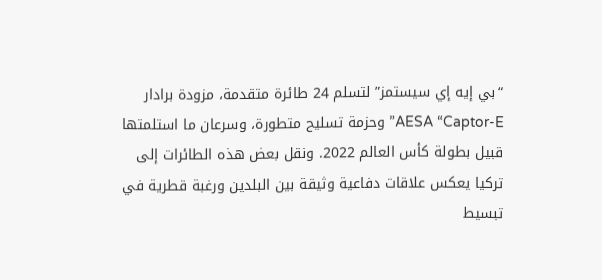“بي إيه إي سيستمز” لتسلم 24 طائرة متقدمة، مزودة برادار AESA “Captor-E” وحزمة تسليح متطورة، وسرعان ما استلمتها قبيل بطولة كأس العالم 2022. ونقل بعض هذه الطائرات إلى تركيا يعكس علاقات دفاعية وثيقة بين البلدين ورغبة قطرية في تبسيط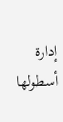إدارة أسطولها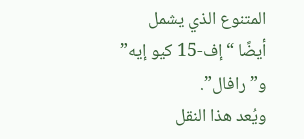المتنوع الذي يشمل أيضًا “إف-15 كيو إيه” و”رافال”.
ويُعد هذا النقل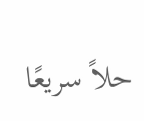حلاً سريعًا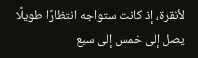لأنقرة، إذ كانت ستواجه انتظارًا طويلًا يصل إلى خمس إلى سبع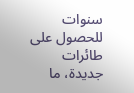سنوات للحصول على طائرات جديدة، ما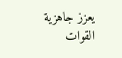يعزز جاهزية القوات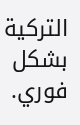التركية بشكل فوري.